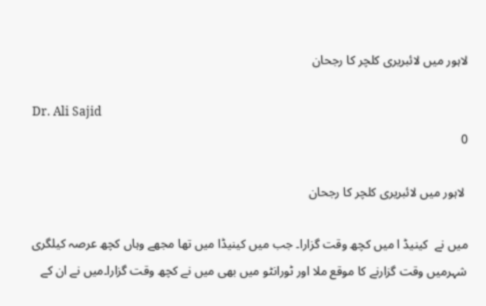لاہور میں لائبریری کلچر کا رجحان

Dr. Ali Sajid
0

 لاہور میں لائبریری کلچر کا رجحان

میں نے  کینیڈ ا میں کچھ وقت گزارا۔ جب میں کینیڈا میں تھا مجھے وہاں کچھ عرصہ کیلگری  شہرمیں وقت گزارنے کا موقع ملا اور ٹورانٹو میں بھی میں نے کچھ وقت گزارا۔میں نے ان کے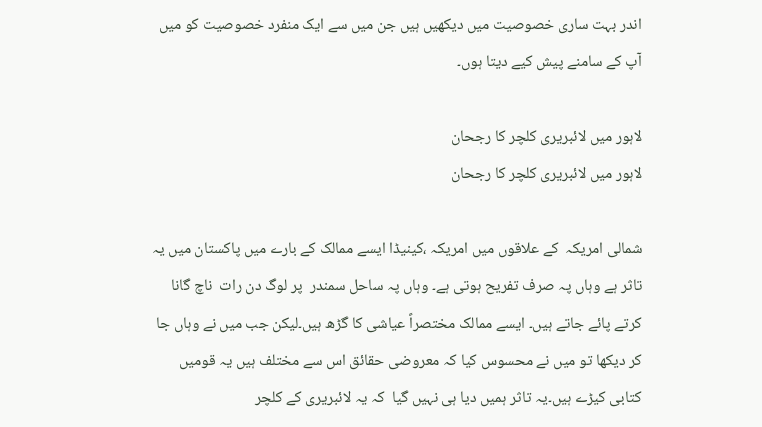اندر بہت ساری خصوصیت میں دیکھیں ہیں جن میں سے ایک منفرد خصوصیت کو میں آپ کے سامنے پیش کیے دیتا ہوں۔

لاہور میں لائبریری کلچر کا رجحان
لاہور میں لائبریری کلچر کا رجحان

شمالی امریکہ  کے علاقوں میں امریکہ ،کینیڈا ایسے ممالک کے بارے میں پاکستان میں یہ تاثر ہے وہاں پہ صرف تفریح ہوتی ہے۔ وہاں پہ ساحل سمندر  پر لوگ دن رات  ناچ گانا    کرتے پائے جاتے ہیں۔ ایسے ممالک مختصراً عیاشی کا گڑھ ہیں۔لیکن جب میں نے وہاں جا کر دیکھا تو میں نے محسوس کیا کہ معروضی حقائق اس سے مختلف ہیں یہ قومیں کتابی کیڑے ہیں۔یہ تاثر ہمیں دیا ہی نہیں گیا  کہ یہ لائبریری کے کلچر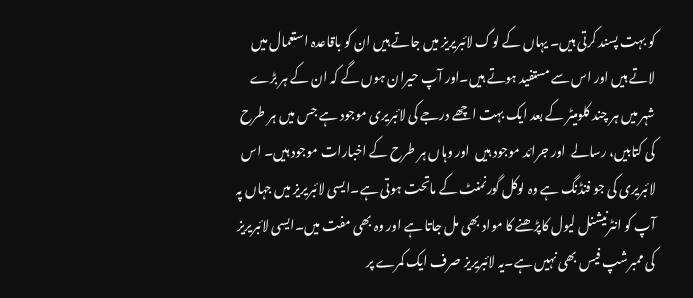کو بہت پسند کرتی ہیں۔ یہاں کے لوگ لائبریریز میں جاتے ہیں ان کو باقاعدہ استعمال میں لاتے ہیں اور اس سے مستفید ہوتے ہیں۔اور آپ حیران ہوں گے کہ ان کے ہر بڑے شہر میں ہر چند کلومیٹر کے بعد ایک بہت اچھے درجے کی لائبریری موجود ہے جس میں ہر طرح کی کتابیں، رسالے  اور جرائد موجود ہیں  اور وہاں ہر طرح کے اخبارات موجود ہیں۔ اس لائبریری کی جو فنڈنگ ہے وہ لوکل گورنمنٹ کے ماتحت ہوتی ہے۔ایسی لائبریریز میں جہاں پہ آپ کو انٹرنیشنل لیول کاپڑھنے کا مواد بھی مل جاتا ہے اور وہ بھی مفت میں۔ایسی لائبریریز کی ممبرشپ فیس بھی نہیں ہے۔یہ لائبریریز صرف ایک کمرے پر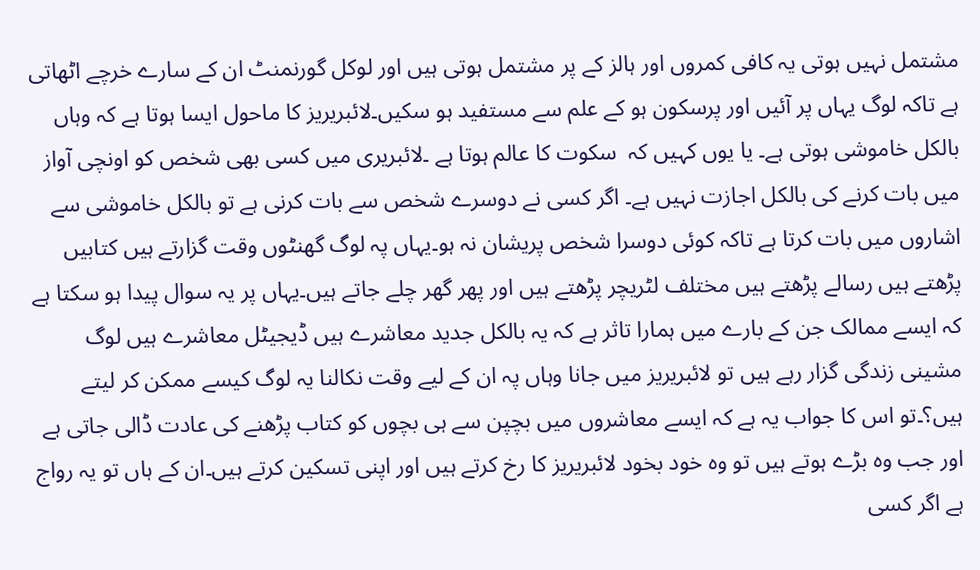مشتمل نہیں ہوتی یہ کافی کمروں اور ہالز کے پر مشتمل ہوتی ہیں اور لوکل گورنمنٹ ان کے سارے خرچے اٹھاتی ہے تاکہ لوگ یہاں پر آئیں اور پرسکون ہو کے علم سے مستفید ہو سکیں۔لائبریریز کا ماحول ایسا ہوتا ہے کہ وہاں بالکل خاموشی ہوتی ہے۔ یا یوں کہیں کہ  سکوت کا عالم ہوتا ہے ۔لائبریری میں کسی بھی شخص کو اونچی آواز میں بات کرنے کی بالکل اجازت نہیں ہے۔ اگر کسی نے دوسرے شخص سے بات کرنی ہے تو بالکل خاموشی سے اشاروں میں بات کرتا ہے تاکہ کوئی دوسرا شخص پریشان نہ ہو۔یہاں پہ لوگ گھنٹوں وقت گزارتے ہیں کتابیں پڑھتے ہیں رسالے پڑھتے ہیں مختلف لٹریچر پڑھتے ہیں اور پھر گھر چلے جاتے ہیں۔یہاں پر یہ سوال پیدا ہو سکتا ہے کہ ایسے ممالک جن کے بارے میں ہمارا تاثر ہے کہ یہ بالکل جدید معاشرے ہیں ڈیجیٹل معاشرے ہیں لوگ مشینی زندگی گزار رہے ہیں تو لائبریریز میں جانا وہاں پہ ان کے لیے وقت نکالنا یہ لوگ کیسے ممکن کر لیتے ہیں؟۔تو اس کا جواب یہ ہے کہ ایسے معاشروں میں بچپن سے ہی بچوں کو کتاب پڑھنے کی عادت ڈالی جاتی ہے اور جب وہ بڑے ہوتے ہیں تو وہ خود بخود لائبریریز کا رخ کرتے ہیں اور اپنی تسکین کرتے ہیں۔ان کے ہاں تو یہ رواج ہے اگر کسی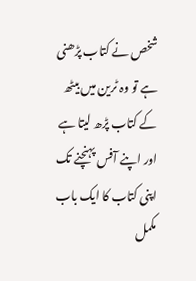شخص نے کتاب پڑھنی ہے تو وہ ٹرین میں بیٹھ کے کتاب پڑھ لیتا ہے اور اپنے آفس پہنچنے تک اپنی کتاب کا ایک باب مکمل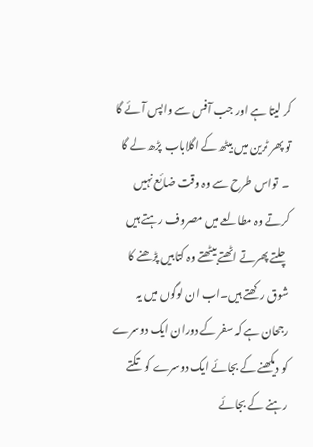کر لیتا ہے اور جب آفس سے واپس آئے گا تو پھر ٹرین میں بیٹھ کے اگلاباب  پڑھ لے گا ۔  تواس طرح سے وہ وقت ضائع نہیں کرتے وہ مطالعے میں مصروف رہتے ہیں چلتے پھرتے اٹھتے بیٹھتے وہ کتابیں پڑھنے کا شوق رکھتے ہیں۔اب ان لوگوں میں یہ رجحان ہے کہ سفر کے دوران ایک دوسرے کو دیکھنے کے بجائے ایک دوسرے کو تکتے رہنے کے بجائے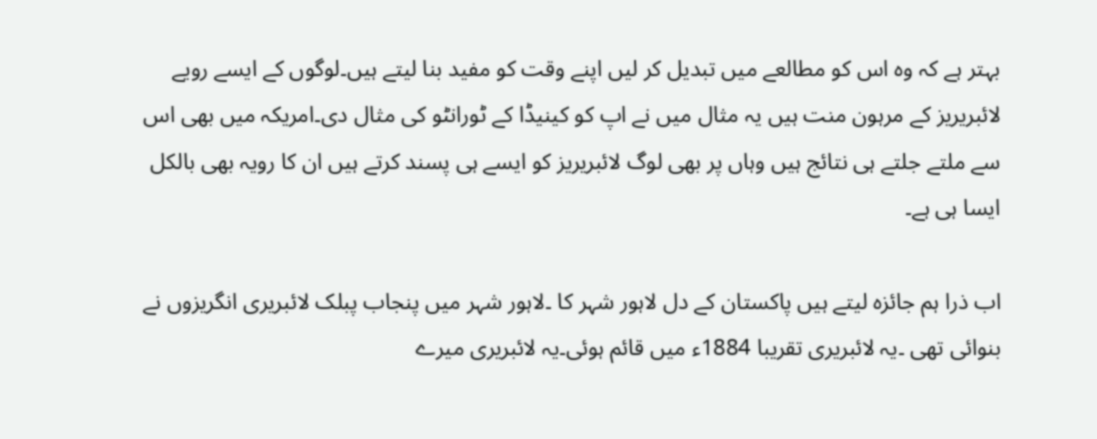بہتر ہے کہ وہ اس کو مطالعے میں تبدیل کر لیں اپنے وقت کو مفید بنا لیتے ہیں۔لوگوں کے ایسے رویے لائبریریز کے مرہون منت ہیں یہ مثال میں نے اپ کو کینیڈا کے ٹورانٹو کی مثال دی۔امریکہ میں بھی اس سے ملتے جلتے ہی نتائج ہیں وہاں پر بھی لوگ لائبریریز کو ایسے ہی پسند کرتے ہیں ان کا رویہ بھی بالکل ایسا ہی ہے۔

اب ذرا ہم جائزہ لیتے ہیں پاکستان کے دل لاہور شہر کا ۔لاہور شہر میں پنجاب پبلک لائبریری انگریزوں نے بنوائی تھی ۔یہ لائبریری تقریبا 1884ء میں قائم ہوئی۔یہ لائبریری میرے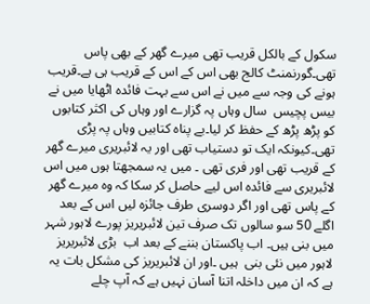سکول کے بالکل قریب تھی میرے گھر کے بھی پاس تھی۔گورنمنٹ کالج بھی اس کے اس کے قریب ہی ہے۔قریب ہونے کی وجہ سے میں نے اس سے بہت فائدہ اٹھایا میں نے بیس پچیس  سال وہاں پہ گزارے اور وہاں کی اکثر کتابوں کو پڑھ پڑھ کے حفظ کر لیا۔بے پناہ کتابیں وہاں پہ پڑی تھی۔کیونکہ ایک تو دستیاب تھی اور یہ لائبریری میرے گھر کے قریب تھی اور فری تھی ۔ میں یہ سمجھتا ہوں میں اس لائبریری سے فائدہ اس لیے حاصل کر سکا کہ وہ میرے گھر کے پاس تھی اور اگر دوسری طرف جائزہ لیں اس کے بعد اگلے 50 سو سالوں تک صرف تین لائبریریز پورے لاہور شہر میں بنی ہیں۔ اب پاکستان بننے کے بعد اب  بڑی لائبریریز لاہور میں نئی بنی  ہیں ۔اور ان لائبریریز کی مشکل بات یہ ہے کہ ان میں داخلہ اتنا آسان نہیں ہے کہ آپ چلے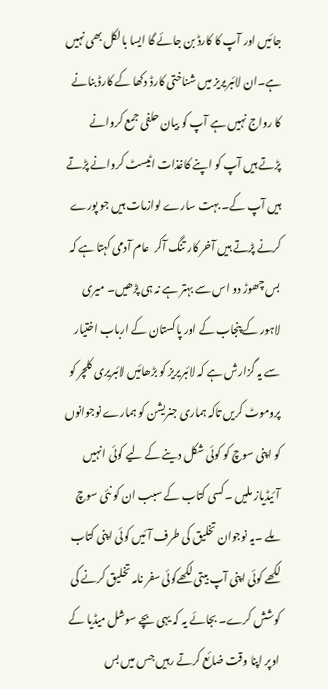جائیں اور آپ کا کارڈ بن جائے گا ایسا بالکل بھی نہیں ہے۔ان لائبریریز میں شناختی کارڈ دکھا کے کارڈ بنانے کا رواج نہیں ہے آپ کو بیان حلفی جمع کروانے پڑتے ہیں آپ کو اپنے کاغذات اٹیسٹ کروانے پڑتے ہیں آپ کے۔ بہت سارے لوازمات ہیں جو پورے کرنے پڑتے ہیں آخر کار تنگ آکر  عام آدمی کہتا ہے کہ بس چھوڑ دو اس سے بہتر ہے نہ ہی پڑھیں۔ میری لاہور کے پنجاب کے اور پاکستان کے ارباب اختیار سے یہ گزارش ہے کہ لائبریریز کو بڑھائیں لائبریری کلچر کو پروموٹ کریں تاکہ ہماری جنریشن کو ہمارے نوجوانوں کو اپنی سوچ کو کوئی شکل دینے کے لیے کوئی انہیں آئیڈیاز ملیں ۔کسی کتاب کے سبب ان کو نئی سوچ ملے ۔یہ نوجوان تخلیق کی طرف آئیں کوئی اپنی کتاب لکھے کوئی اپنی آپ بیتی لکھےکوئی سفر نامہ تخلیق کرنے کی کوشش کرے۔ بجائے یہ کہ یہی بچے سوشل میڈیا کے اوپر اپنا وقت ضائع کرتے رہیں جس میں بس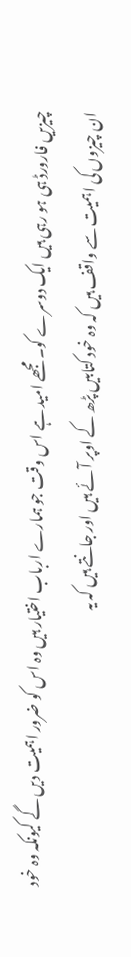چیزیں فارورڈ ہی ہو رہی ہیں ایک دوسرے کو۔ مجھے امید ہے اس وقت جو ہمارے ارباب اختیار ہیں وہ اس کو ضرور اہمیت دیں گے کیونکہ وہ خود ان چیزوں کی اہمیت سے واقف ہیں کہ وہ خود کتابیں پڑھ کے اوپر آئے ہیں اور جانتے ہیں کہ یہ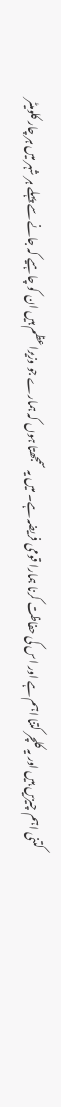کتنی اہم چیزیں ہیں اور یہ کلچر کتنا اہم ہے اور اس کی حفاظت کرنا ہمارا قومی فریضہ ہے۔ میں یہ سمجھتا ہوں کہ ہمارے جو وزیراعظم ہیں ان کو چاہیے کہ جانے سے پہلے ہر شہر میں ہر چار کلومیٹر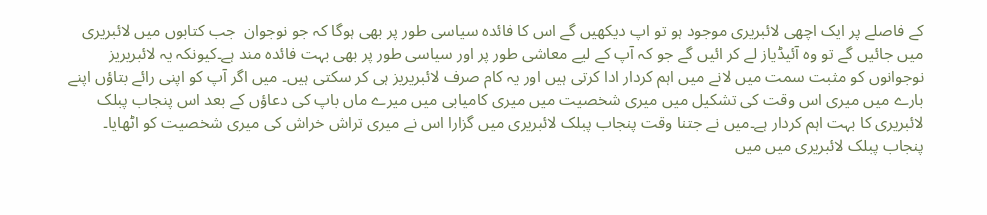کے فاصلے پر ایک اچھی لائبریری موجود ہو تو اپ دیکھیں گے اس کا فائدہ سیاسی طور پر بھی ہوگا کہ جو نوجوان  جب کتابوں میں لائبریری میں جائیں گے تو وہ آئیڈیاز لے کر ائیں گے جو کہ آپ کے لیے معاشی طور پر اور سیاسی طور پر بھی بہت فائدہ مند ہے۔کیونکہ یہ لائبریریز نوجوانوں کو مثبت سمت میں لانے میں اہم کردار ادا کرتی ہیں اور یہ کام صرف لائبریریز ہی کر سکتی ہیں۔ میں اگر آپ کو اپنی رائے بتاؤں اپنے بارے میں میری اس وقت کی تشکیل میں میری شخصیت میں میری کامیابی میں میرے ماں باپ کی دعاؤں کے بعد اس پنجاب پبلک لائبریری کا بہت اہم کردار ہے۔میں نے جتنا وقت پنجاب پبلک لائبریری میں گزارا اس نے میری تراش خراش کی میری شخصیت کو اٹھایا۔ پنجاب پبلک لائبریری میں میں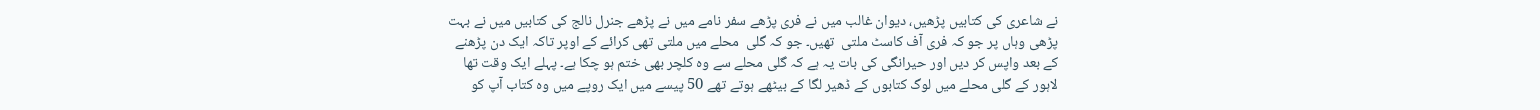نے شاعری کی کتابیں پڑھیں، دیوان غالب میں نے فری پڑھے سفر نامے میں نے پڑھے جنرل نالج کی کتابیں میں نے بہت پڑھی وہاں پر جو کہ فری آف کاسٹ ملتی  تھیں۔ جو کہ گلی  محلے میں ملتی تھی کرائے کے اوپر تاکہ ایک دن پڑھنے کے بعد واپس کر دیں اور حیرانگی کی بات یہ ہے کہ گلی محلے سے وہ کلچر بھی ختم ہو چکا ہے۔ پہلے ایک وقت تھا لاہور کے گلی محلے میں لوگ کتابوں کے ڈھیر لگا کے بیٹھے ہوتے تھے 50 پیسے میں ایک روپے میں وہ کتاب آپ کو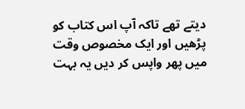دیتے تھے تاکہ آپ اس کتاب کو پڑھیں اور ایک مخصوص وقت میں پھر واپس کر دیں یہ بہت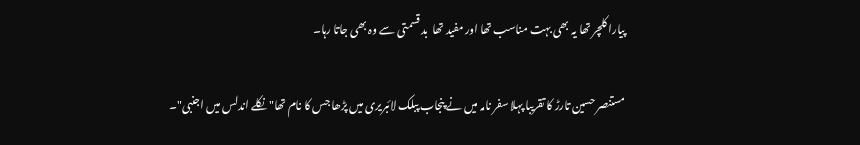پیارا کلچر تھا یہ بھی بہت مناسب تھا اور مفید تھا  بد قسمتی سے وہ بھی جاتا رہا۔

مستنصر حسین تارڑ کا تقریبا پہلا سفر نامہ میں نے پنجاب پبلک لائبریری میں پڑھا جس کا نام تھا" نکلے اندلس میں اجنبی"۔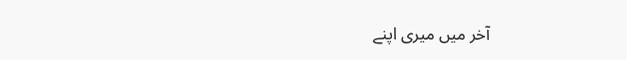آخر میں میری اپنے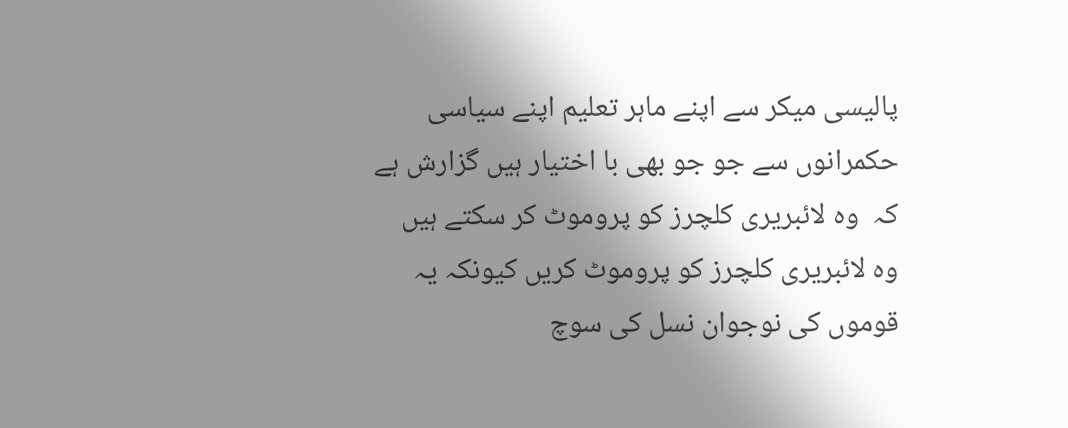پالیسی میکر سے اپنے ماہر تعلیم اپنے سیاسی حکمرانوں سے جو جو بھی با اختیار ہیں گزارش ہے کہ  وہ لائبریری کلچرز کو پروموٹ کر سکتے ہیں وہ لائبریری کلچرز کو پروموٹ کریں کیونکہ یہ قوموں کی نوجوان نسل کی سوچ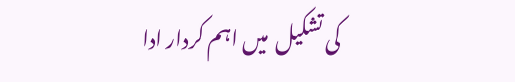کی تشکیل  میں اہم کردار ادا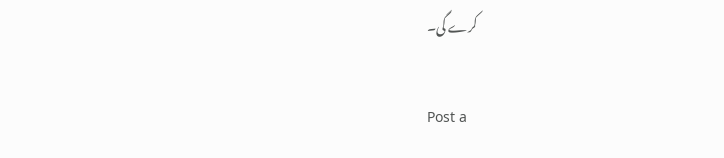کرے گی۔


Post a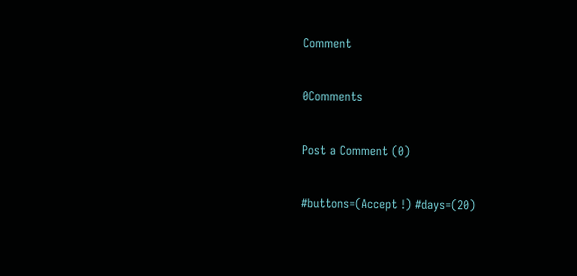Comment

0Comments

Post a Comment (0)

#buttons=(Accept !) #days=(20)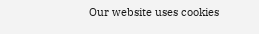Our website uses cookies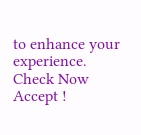to enhance your experience. Check Now
Accept !